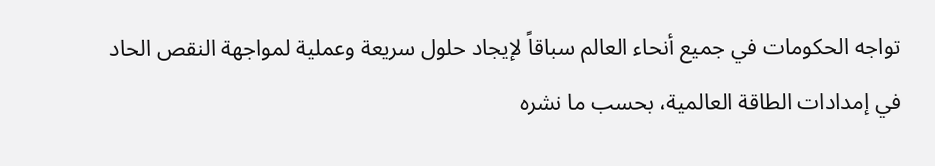تواجه الحكومات في جميع أنحاء العالم سباقاً لإيجاد حلول سريعة وعملية لمواجهة النقص الحاد في إمدادات الطاقة العالمية، بحسب ما نشره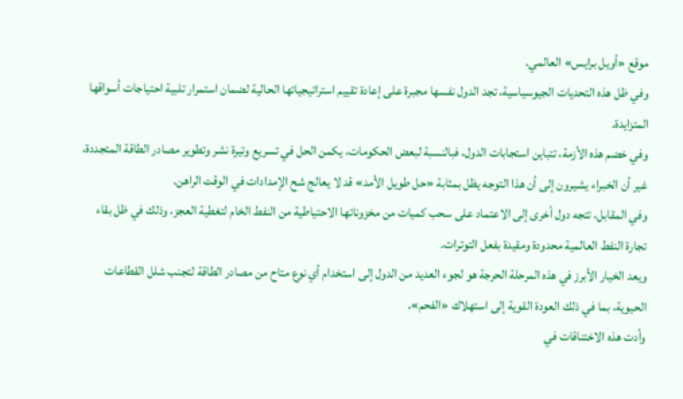موقع «أويل برايس» العالمي.
وفي ظل هذه التحديات الجيوسياسية، تجد الدول نفسها مجبرة على إعادة تقييم استراتيجياتها الحالية لضمان استمرار تلبية احتياجات أسواقها المتزايدة.
وفي خضم هذه الأزمة، تتباين استجابات الدول، فبالنسبة لبعض الحكومات، يكمن الحل في تسريع وتيرة نشر وتطوير مصادر الطاقة المتجددة، غير أن الخبراء يشيرون إلى أن هذا التوجه يظل بمثابة «حل طويل الأمد» قد لا يعالج شح الإمدادات في الوقت الراهن.
وفي المقابل، تتجه دول أخرى إلى الاعتماد على سحب كميات من مخزوناتها الاحتياطية من النفط الخام لتغطية العجز، وذلك في ظل بقاء تجارة النفط العالمية محدودة ومقيدة بفعل التوترات.
ويعد الخيار الأبرز في هذه المرحلة الحرجة هو لجوء العديد من الدول إلى استخدام أي نوع متاح من مصادر الطاقة لتجنب شلل القطاعات الحيوية، بما في ذلك العودة القوية إلى استهلاك «الفحم».
وأدت هذه الاختناقات في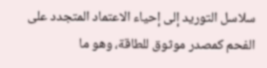سلاسل التوريد إلى إحياء الاعتماد المتجدد على الفحم كمصدر موثوق للطاقة، وهو ما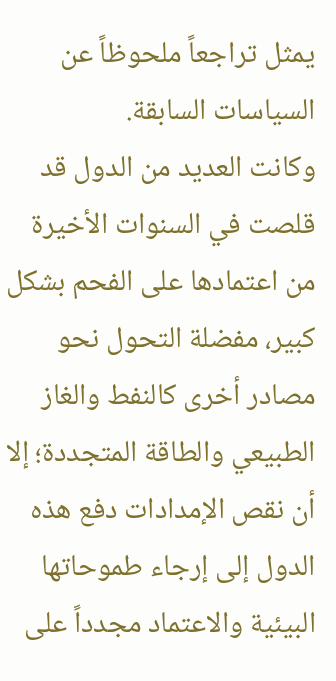يمثل تراجعاً ملحوظاً عن السياسات السابقة.
وكانت العديد من الدول قد قلصت في السنوات الأخيرة من اعتمادها على الفحم بشكل كبير، مفضلة التحول نحو مصادر أخرى كالنفط والغاز الطبيعي والطاقة المتجددة؛ إلا أن نقص الإمدادات دفع هذه الدول إلى إرجاء طموحاتها البيئية والاعتماد مجدداً على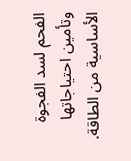الفحم لسد الفجوة وتأمين احتياجاتها الأساسية من الطاقة.